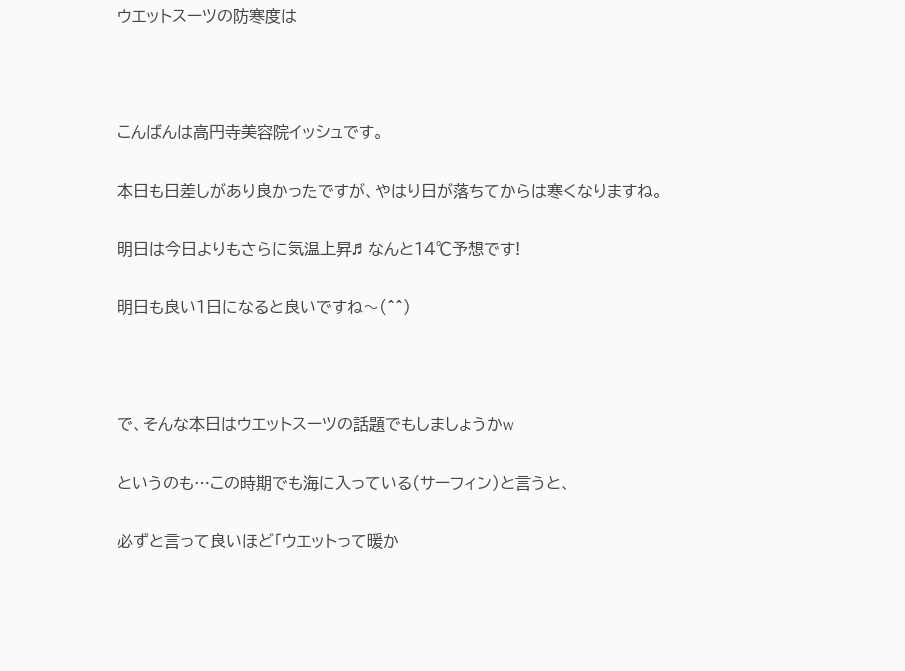ウエットスーツの防寒度は



こんばんは高円寺美容院イッシュです。

本日も日差しがあり良かったですが、やはり日が落ちてからは寒くなりますね。

明日は今日よりもさらに気温上昇♬ なんと14℃予想です!

明日も良い1日になると良いですね〜(^^)



で、そんな本日はウエットスーツの話題でもしましょうかw

というのも…この時期でも海に入っている(サーフィン)と言うと、

必ずと言って良いほど「ウエットって暖か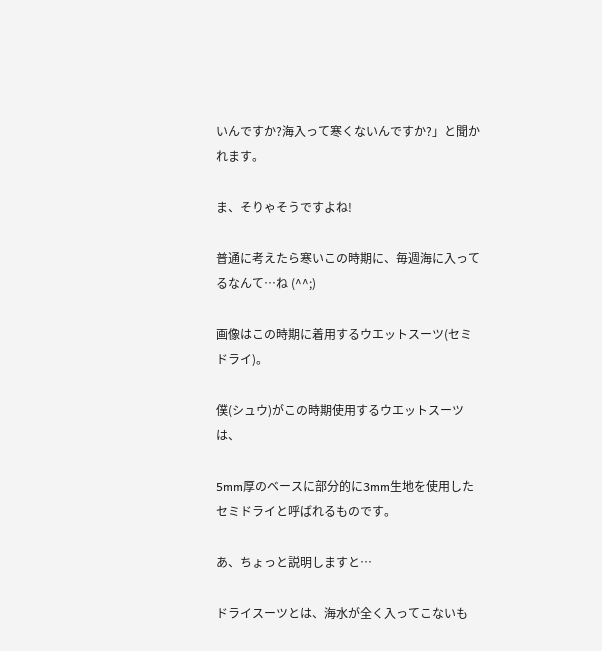いんですか?海入って寒くないんですか?」と聞かれます。

ま、そりゃそうですよね!

普通に考えたら寒いこの時期に、毎週海に入ってるなんて…ね (^^;)

画像はこの時期に着用するウエットスーツ(セミドライ)。

僕(シュウ)がこの時期使用するウエットスーツは、

5mm厚のベースに部分的に3mm生地を使用したセミドライと呼ばれるものです。

あ、ちょっと説明しますと…

ドライスーツとは、海水が全く入ってこないも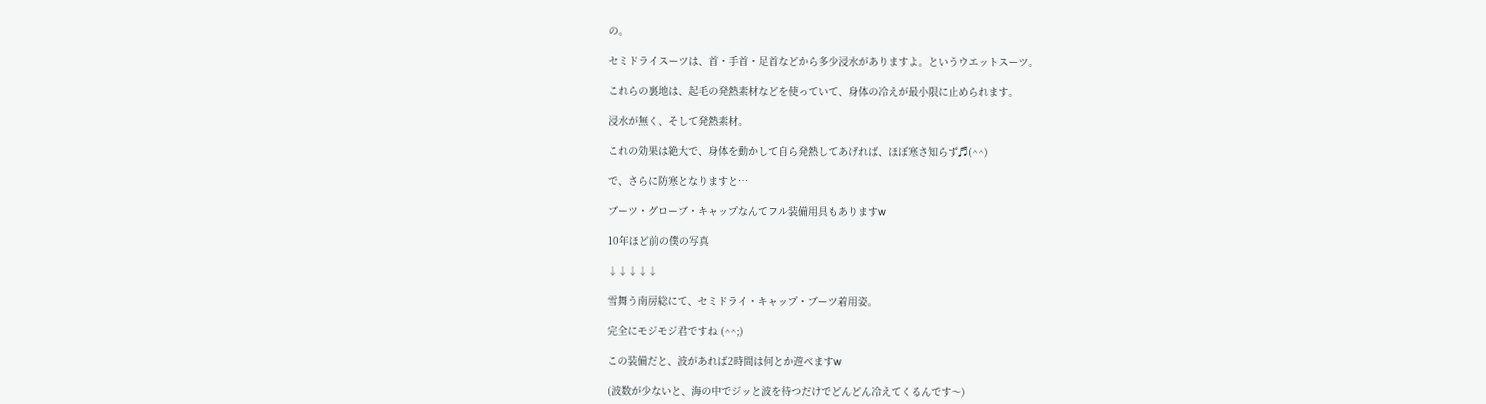の。

セミドライスーツは、首・手首・足首などから多少浸水がありますよ。というウエットスーツ。

これらの裏地は、起毛の発熱素材などを使っていて、身体の冷えが最小限に止められます。

浸水が無く、そして発熱素材。

これの効果は絶大で、身体を動かして自ら発熱してあげれば、ほぼ寒さ知らず♬(^^)

で、さらに防寒となりますと…

ブーツ・グローブ・キャップなんてフル装備用具もありますw

10年ほど前の僕の写真

↓↓↓↓↓

雪舞う南房総にて、セミドライ・キャップ・ブーツ着用姿。

完全にモジモジ君ですね (^^;)

この装備だと、波があれば2時間は何とか遊べますw

(波数が少ないと、海の中でジッと波を待つだけでどんどん冷えてくるんです〜)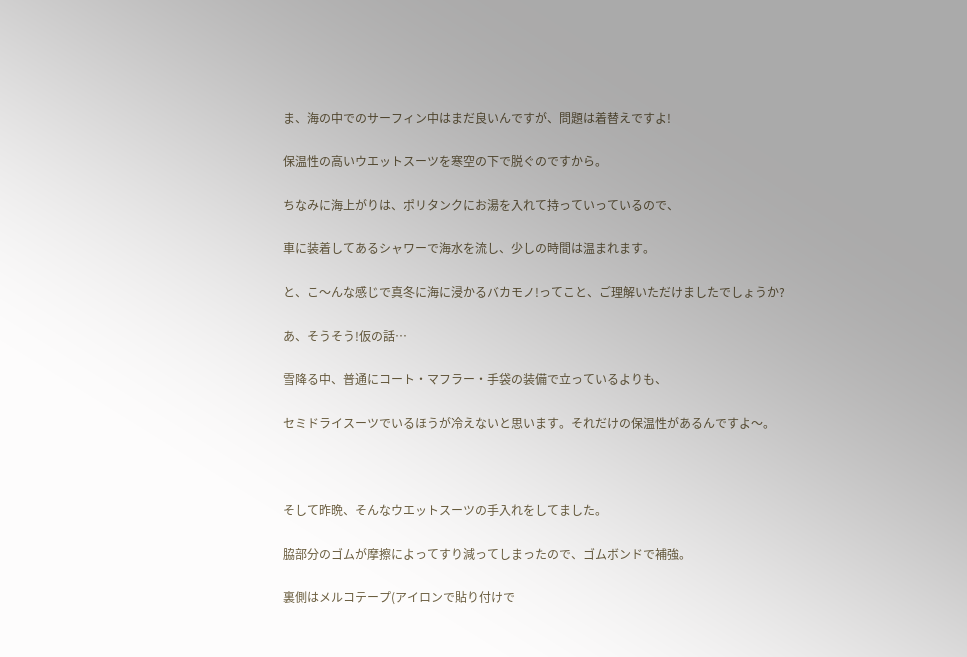ま、海の中でのサーフィン中はまだ良いんですが、問題は着替えですよ!

保温性の高いウエットスーツを寒空の下で脱ぐのですから。

ちなみに海上がりは、ポリタンクにお湯を入れて持っていっているので、

車に装着してあるシャワーで海水を流し、少しの時間は温まれます。

と、こ〜んな感じで真冬に海に浸かるバカモノ!ってこと、ご理解いただけましたでしょうか?

あ、そうそう!仮の話…

雪降る中、普通にコート・マフラー・手袋の装備で立っているよりも、

セミドライスーツでいるほうが冷えないと思います。それだけの保温性があるんですよ〜。



そして昨晩、そんなウエットスーツの手入れをしてました。

脇部分のゴムが摩擦によってすり減ってしまったので、ゴムボンドで補強。

裏側はメルコテープ(アイロンで貼り付けで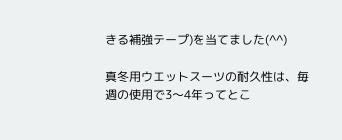きる補強テープ)を当てました(^^)

真冬用ウエットスーツの耐久性は、毎週の使用で3〜4年ってとこ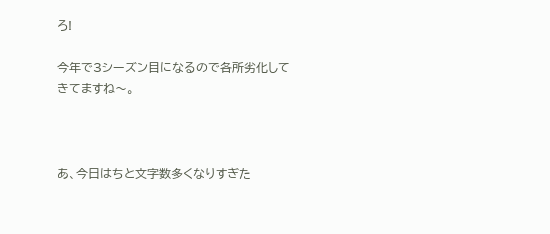ろ!

今年で3シーズン目になるので各所劣化してきてますね〜。



あ、今日はちと文字数多くなりすぎた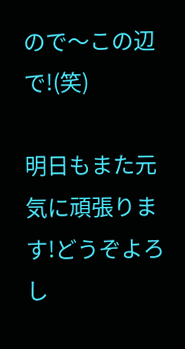ので〜この辺で!(笑)

明日もまた元気に頑張ります!どうぞよろし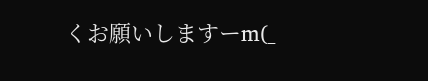くお願いしますーm(_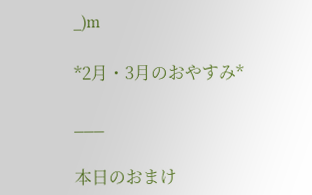_)m

*2月・3月のおやすみ*

___

本日のおまけ